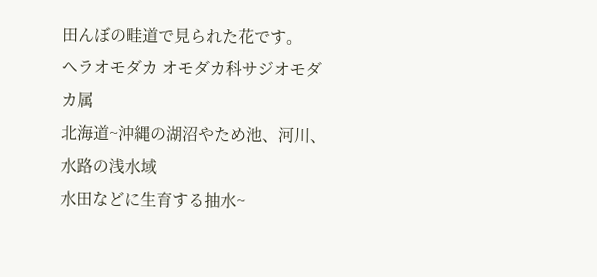田んぼの畦道で見られた花です。
ヘラオモダカ オモダカ科サジオモダカ属
北海道~沖縄の湖沼やため池、河川、水路の浅水域
水田などに生育する抽水~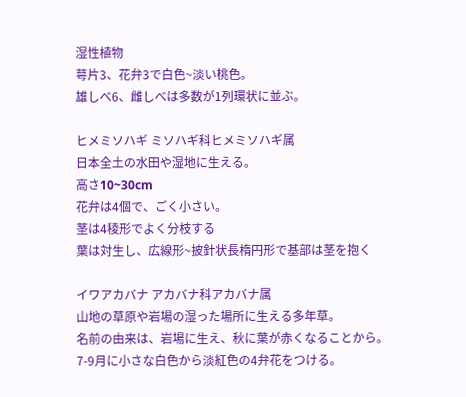湿性植物
萼片3、花弁3で白色~淡い桃色。
雄しべ6、雌しべは多数が1列環状に並ぶ。

ヒメミソハギ ミソハギ科ヒメミソハギ属
日本全土の水田や湿地に生える。
高さ10~30cm
花弁は4個で、ごく小さい。
茎は4稜形でよく分枝する
葉は対生し、広線形~披針状長楕円形で基部は茎を抱く

イワアカバナ アカバナ科アカバナ属
山地の草原や岩場の湿った場所に生える多年草。
名前の由来は、岩場に生え、秋に葉が赤くなることから。
7-9月に小さな白色から淡紅色の4弁花をつける。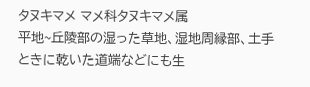タヌキマメ マメ科タヌキマメ属
平地~丘陵部の湿った草地、湿地周縁部、土手
ときに乾いた道端などにも生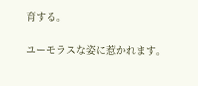育する。

ユーモラスな姿に惹かれます。